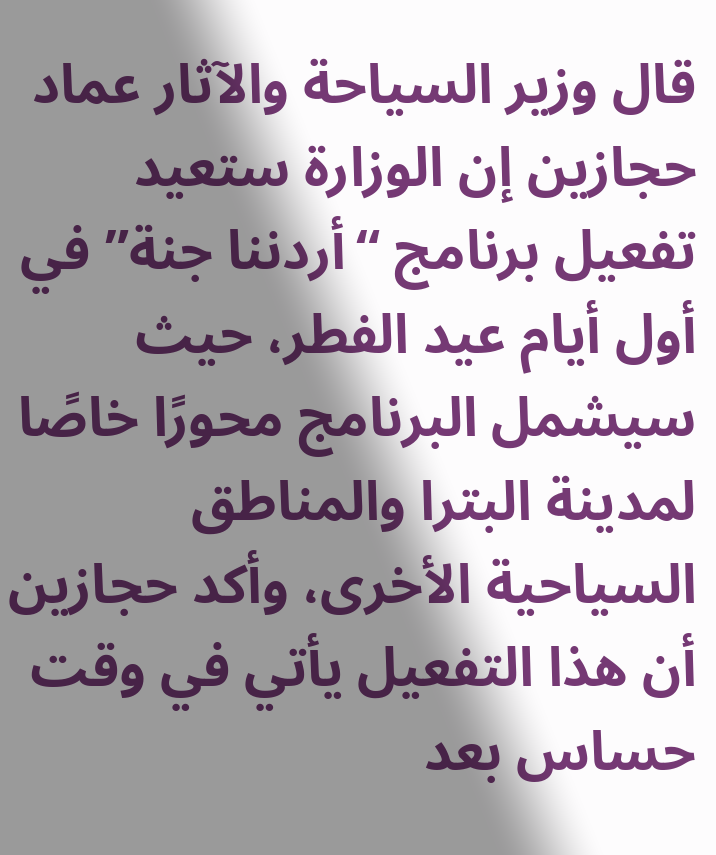قال وزير السياحة والآثار عماد حجازين إن الوزارة ستعيد تفعيل برنامج “أردننا جنة” في أول أيام عيد الفطر، حيث سيشمل البرنامج محورًا خاصًا لمدينة البترا والمناطق السياحية الأخرى، وأكد حجازين أن هذا التفعيل يأتي في وقت حساس بعد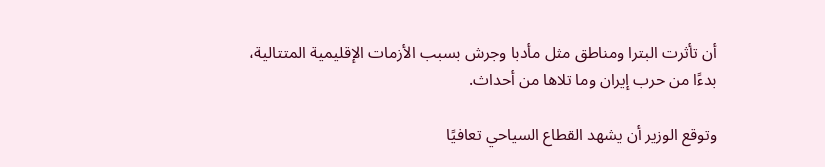أن تأثرت البترا ومناطق مثل مأدبا وجرش بسبب الأزمات الإقليمية المتتالية، بدءًا من حرب إيران وما تلاها من أحداث.

وتوقع الوزير أن يشهد القطاع السياحي تعافيًا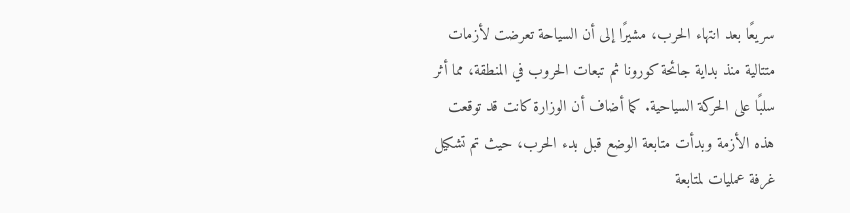سريعًا بعد انتهاء الحرب، مشيرًا إلى أن السياحة تعرضت لأزمات متتالية منذ بداية جائحة كورونا ثم تبعات الحروب في المنطقة، مما أثر سلبًا على الحركة السياحية. كما أضاف أن الوزارة كانت قد توقعت هذه الأزمة وبدأت متابعة الوضع قبل بدء الحرب، حيث تم تشكيل غرفة عمليات لمتابعة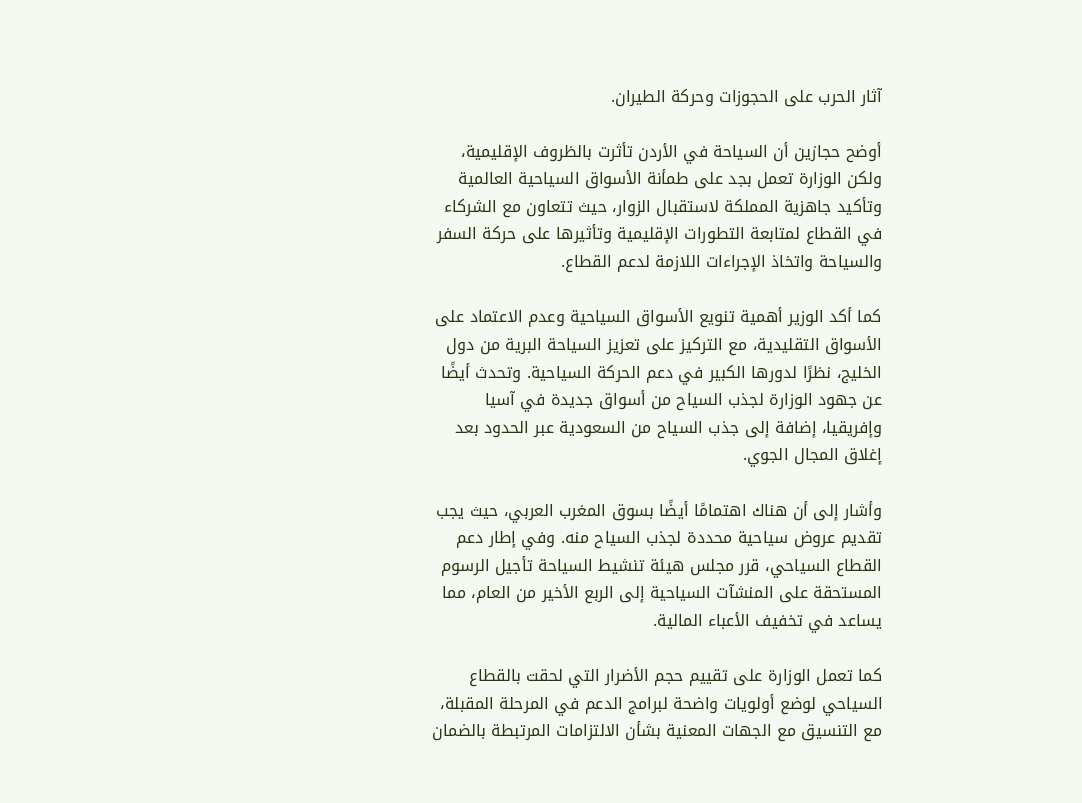آثار الحرب على الحجوزات وحركة الطيران.

أوضح حجازين أن السياحة في الأردن تأثرت بالظروف الإقليمية، ولكن الوزارة تعمل بجد على طمأنة الأسواق السياحية العالمية وتأكيد جاهزية المملكة لاستقبال الزوار، حيث تتعاون مع الشركاء في القطاع لمتابعة التطورات الإقليمية وتأثيرها على حركة السفر والسياحة واتخاذ الإجراءات اللازمة لدعم القطاع.

كما أكد الوزير أهمية تنويع الأسواق السياحية وعدم الاعتماد على الأسواق التقليدية، مع التركيز على تعزيز السياحة البرية من دول الخليج، نظرًا لدورها الكبير في دعم الحركة السياحية. وتحدث أيضًا عن جهود الوزارة لجذب السياح من أسواق جديدة في آسيا وإفريقيا، إضافة إلى جذب السياح من السعودية عبر الحدود بعد إغلاق المجال الجوي.

وأشار إلى أن هناك اهتمامًا أيضًا بسوق المغرب العربي، حيث يجب تقديم عروض سياحية محددة لجذب السياح منه. وفي إطار دعم القطاع السياحي، قرر مجلس هيئة تنشيط السياحة تأجيل الرسوم المستحقة على المنشآت السياحية إلى الربع الأخير من العام، مما يساعد في تخفيف الأعباء المالية.

كما تعمل الوزارة على تقييم حجم الأضرار التي لحقت بالقطاع السياحي لوضع أولويات واضحة لبرامج الدعم في المرحلة المقبلة، مع التنسيق مع الجهات المعنية بشأن الالتزامات المرتبطة بالضمان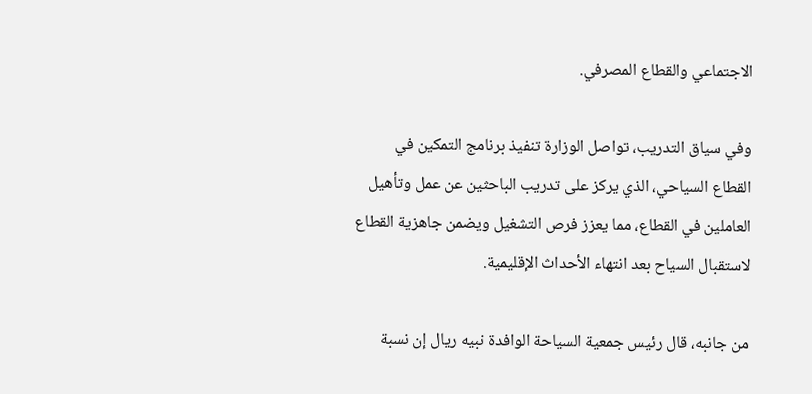الاجتماعي والقطاع المصرفي.

وفي سياق التدريب، تواصل الوزارة تنفيذ برنامج التمكين في القطاع السياحي، الذي يركز على تدريب الباحثين عن عمل وتأهيل العاملين في القطاع، مما يعزز فرص التشغيل ويضمن جاهزية القطاع لاستقبال السياح بعد انتهاء الأحداث الإقليمية.

من جانبه، قال رئيس جمعية السياحة الوافدة نبيه ريال إن نسبة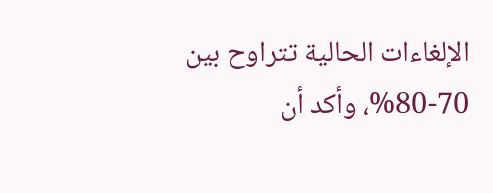الإلغاءات الحالية تتراوح بين 70-80%، وأكد أن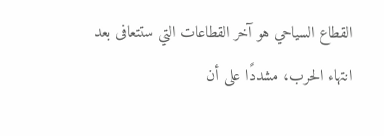القطاع السياحي هو آخر القطاعات التي ستتعافى بعد انتهاء الحرب، مشددًا على أن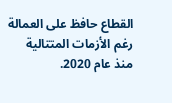القطاع حافظ على العمالة رغم الأزمات المتتالية منذ عام 2020.